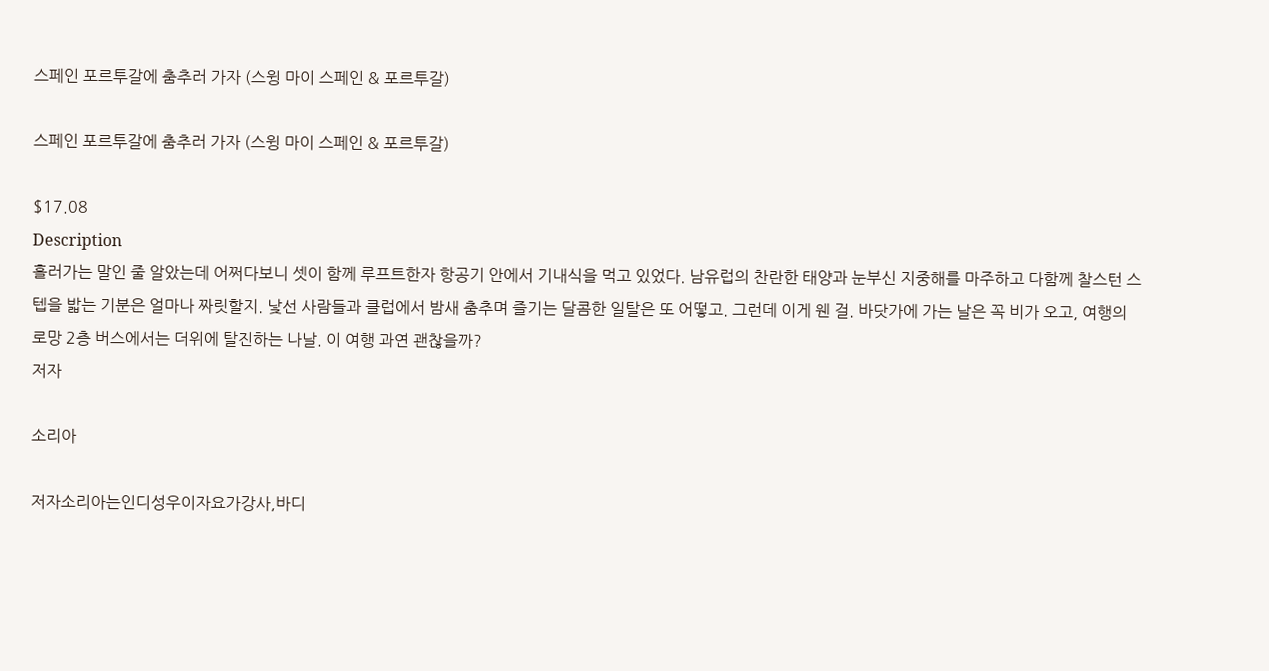스페인 포르투갈에 춤추러 가자 (스윙 마이 스페인 & 포르투갈)

스페인 포르투갈에 춤추러 가자 (스윙 마이 스페인 & 포르투갈)

$17.08
Description
흘러가는 말인 줄 알았는데 어쩌다보니 셋이 함께 루프트한자 항공기 안에서 기내식을 먹고 있었다. 남유럽의 찬란한 태양과 눈부신 지중해를 마주하고 다함께 찰스턴 스텝을 밟는 기분은 얼마나 짜릿할지. 낯선 사람들과 클럽에서 밤새 춤추며 즐기는 달콤한 일탈은 또 어떻고. 그런데 이게 웬 걸. 바닷가에 가는 날은 꼭 비가 오고, 여행의 로망 2층 버스에서는 더위에 탈진하는 나날. 이 여행 과연 괜찮을까?
저자

소리아

저자소리아는인디성우이자요가강사,바디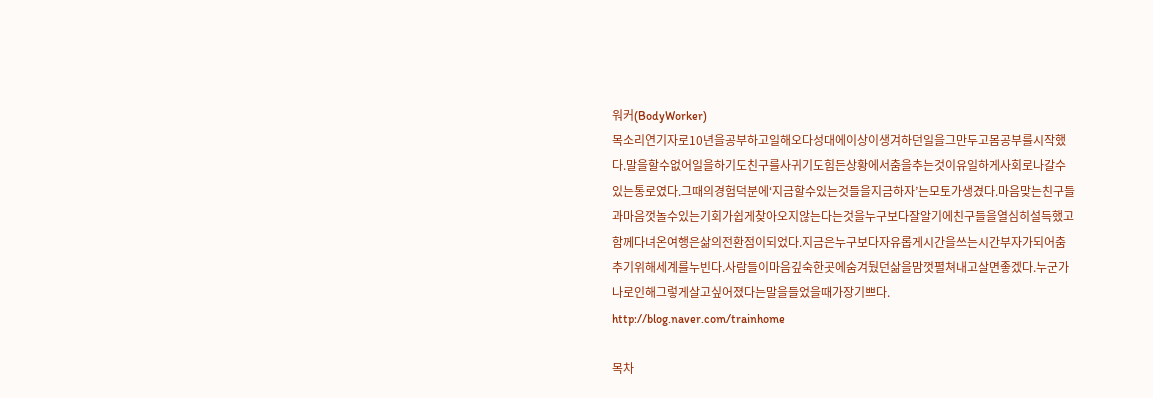워커(BodyWorker)
목소리연기자로10년을공부하고일해오다성대에이상이생겨하던일을그만두고몸공부를시작했다.말을할수없어일을하기도친구를사귀기도힘든상황에서춤을추는것이유일하게사회로나갈수있는통로였다.그때의경험덕분에‘지금할수있는것들을지금하자’는모토가생겼다.마음맞는친구들과마음껏놀수있는기회가쉽게찾아오지않는다는것을누구보다잘알기에친구들을열심히설득했고함께다녀온여행은삶의전환점이되었다.지금은누구보다자유롭게시간을쓰는시간부자가되어춤추기위해세계를누빈다.사람들이마음깊숙한곳에숨겨뒀던삶을맘껏펼쳐내고살면좋겠다.누군가나로인해그렇게살고싶어졌다는말을들었을때가장기쁘다.
http://blog.naver.com/trainhome

목차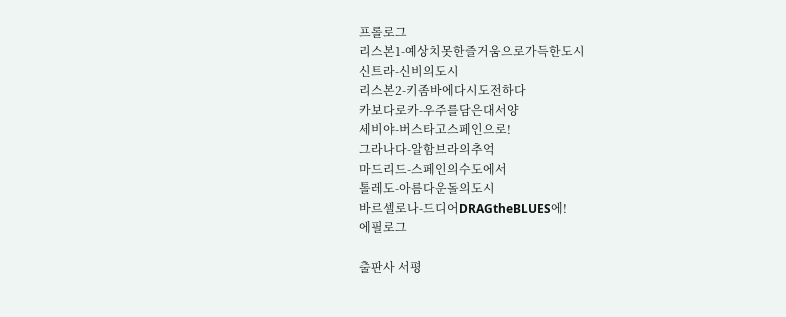프롤로그
리스본1-예상치못한즐거움으로가득한도시
신트라-신비의도시
리스본2-키좀바에다시도전하다
카보다로카-우주를담은대서양
세비야-버스타고스페인으로!
그라나다-알함브라의추억
마드리드-스페인의수도에서
톨레도-아름다운돌의도시
바르셀로나-드디어DRAGtheBLUES에!
에필로그

출판사 서평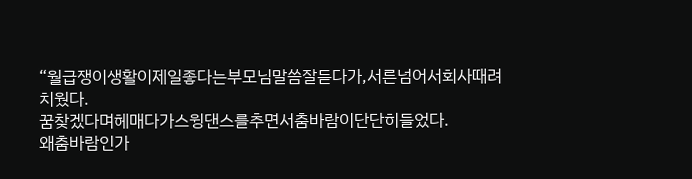“월급쟁이생활이제일좋다는부모님말씀잘듣다가,서른넘어서회사때려치웠다.
꿈찾겠다며헤매다가스윙댄스를추면서춤바람이단단히들었다.
왜춤바람인가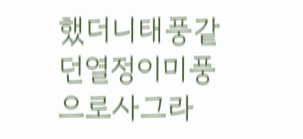했더니태풍같던열정이미풍으로사그라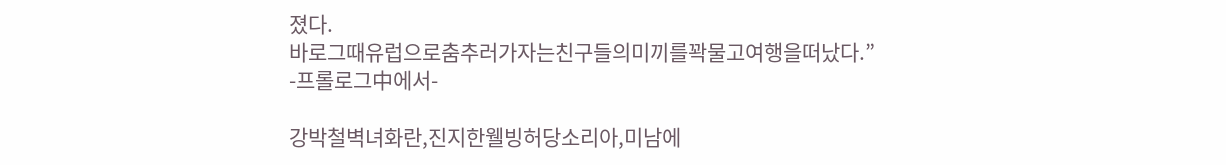졌다.
바로그때유럽으로춤추러가자는친구들의미끼를꽉물고여행을떠났다.”
-프롤로그中에서-

강박철벽녀화란,진지한웰빙허당소리아,미남에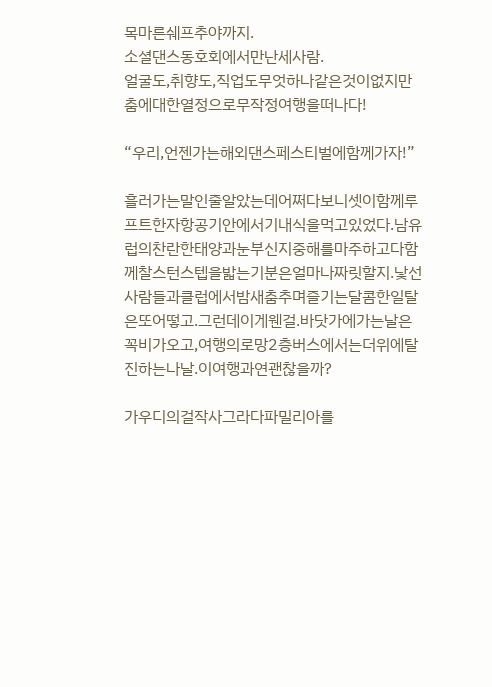목마른쉐프추야까지.
소셜댄스동호회에서만난세사람.
얼굴도,취향도,직업도무엇하나같은것이없지만춤에대한열정으로무작정여행을떠나다!

“우리,언젠가는해외댄스페스티벌에함께가자!”

흘러가는말인줄알았는데어쩌다보니셋이함께루프트한자항공기안에서기내식을먹고있었다.남유럽의찬란한태양과눈부신지중해를마주하고다함께찰스턴스텝을밟는기분은얼마나짜릿할지.낯선사람들과클럽에서밤새춤추며즐기는달콤한일탈은또어떻고.그런데이게웬걸.바닷가에가는날은꼭비가오고,여행의로망2층버스에서는더위에탈진하는나날.이여행과연괜찮을까?

가우디의걸작사그라다파밀리아를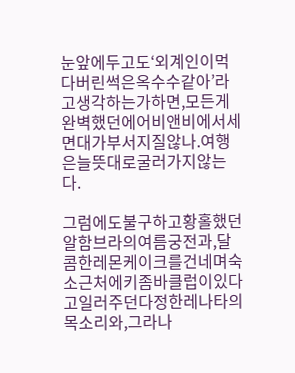눈앞에두고도‘외계인이먹다버린썩은옥수수같아’라고생각하는가하면,모든게완벽했던에어비앤비에서세면대가부서지질않나.여행은늘뜻대로굴러가지않는다.

그럼에도불구하고황홀했던알함브라의여름궁전과,달콤한레몬케이크를건네며숙소근처에키좀바클럽이있다고일러주던다정한레나타의목소리와,그라나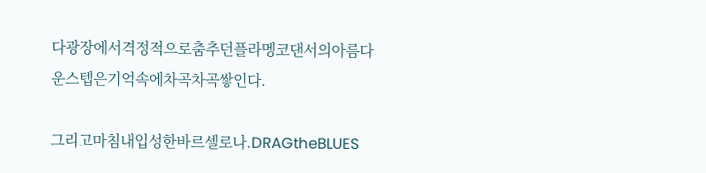다광장에서격정적으로춤추던플라멩코댄서의아름다운스텝은기억속에차곡차곡쌓인다.

그리고마침내입성한바르셀로나.DRAGtheBLUES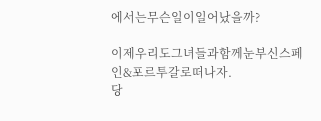에서는무슨일이일어났을까?

이제우리도그녀들과함께눈부신스페인&포르투갈로떠나자.
당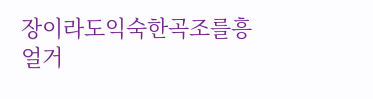장이라도익숙한곡조를흥얼거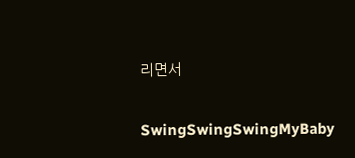리면서

SwingSwingSwingMyBaby